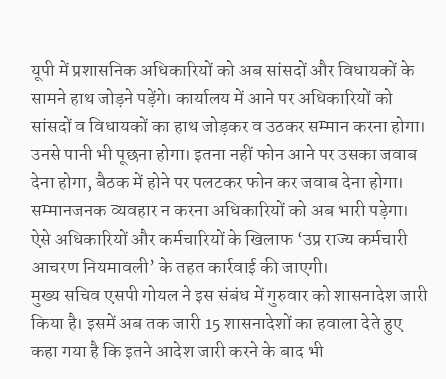यूपी में प्रशासनिक अधिकारियों को अब सांसदों और विधायकों के सामने हाथ जोड़ने पड़ेंगे। कार्यालय में आने पर अधिकारियों को सांसदों व विधायकों का हाथ जोड़कर व उठकर सम्मान करना होगा। उनसे पानी भी पूछना होगा। इतना नहीं फोन आने पर उसका जवाब देना होगा, बैठक में होने पर पलटकर फोन कर जवाब देना होगा। सम्मानजनक व्यवहार न करना अधिकारियों को अब भारी पड़ेगा। ऐसे अधिकारियों और कर्मचारियों के खिलाफ ‘उप्र राज्य कर्मचारी आचरण नियमावली’ के तहत कार्रवाई की जाएगी।
मुख्य सचिव एसपी गोयल ने इस संबंध में गुरुवार को शासनादेश जारी किया है। इसमें अब तक जारी 15 शासनादेशों का हवाला देते हुए कहा गया है कि इतने आदेश जारी करने के बाद भी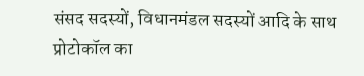संसद सदस्यों, विधानमंडल सदस्यों आदि के साथ प्रोटोकॉल का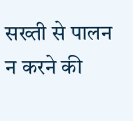सख्ती से पालन न करने की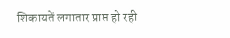शिकायतें लगातार प्राप्त हो रही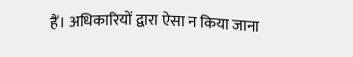हैं। अधिकारियों द्वारा ऐसा न किया जाना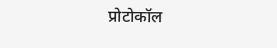प्रोटोकॉल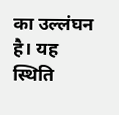का उल्लंघन है। यह स्थिति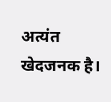अत्यंत खेदजनक है।